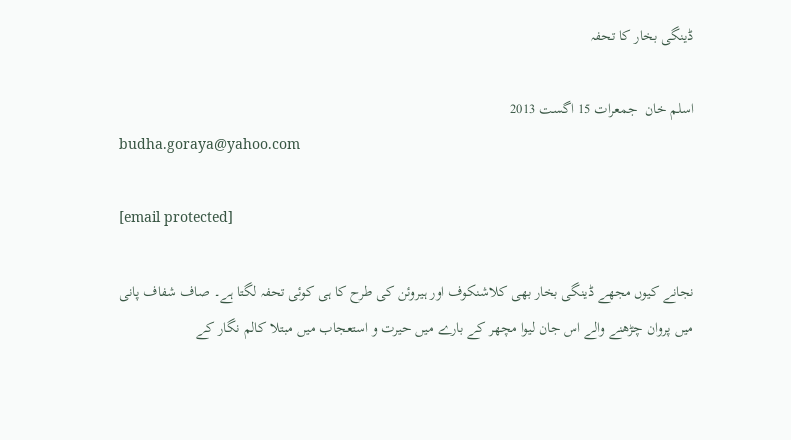ڈینگی بخار کا تحفہ

اسلم خان  جمعرات 15 اگست 2013
budha.goraya@yahoo.com

[email protected]

نجانے کیوں مجھے ڈینگی بخار بھی کلاشنکوف اور ہیروئن کی طرح کا ہی کوئی تحفہ لگتا ہے۔ صاف شفاف پانی میں پروان چڑھنے والے اس جان لیوا مچھر کے بارے میں حیرت و استعجاب میں مبتلا کالم نگار کے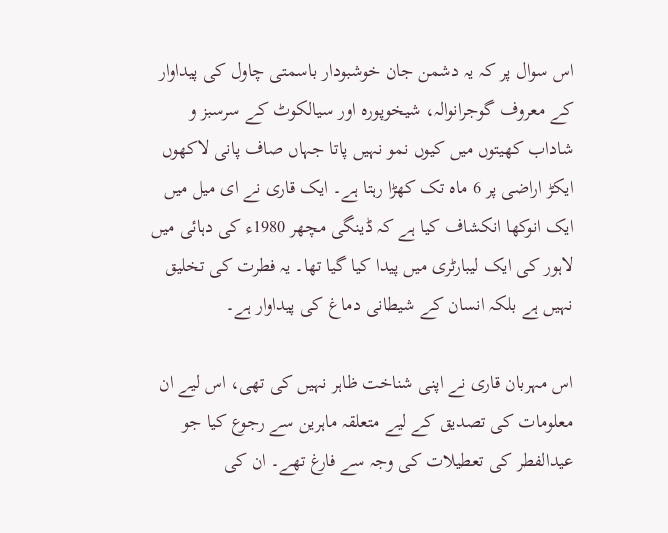اس سوال پر کہ یہ دشمن جان خوشبودار باسمتی چاول کی پیداوار کے معروف گوجرانوالہ، شیخوپورہ اور سیالکوٹ کے سرسبز و شاداب کھیتوں میں کیوں نمو نہیں پاتا جہاں صاف پانی لاکھوں ایکڑ اراضی پر 6 ماہ تک کھڑا رہتا ہے۔ ایک قاری نے ای میل میں ایک انوکھا انکشاف کیا ہے کہ ڈینگی مچھر 1980ء کی دہائی میں لاہور کی ایک لیبارٹری میں پیدا کیا گیا تھا۔ یہ فطرت کی تخلیق نہیں ہے بلکہ انسان کے شیطانی دماغ کی پیداوار ہے۔

اس مہربان قاری نے اپنی شناخت ظاہر نہیں کی تھی، اس لیے ان معلومات کی تصدیق کے لیے متعلقہ ماہرین سے رجوع کیا جو عیدالفطر کی تعطیلات کی وجہ سے فارغ تھے۔ ان کی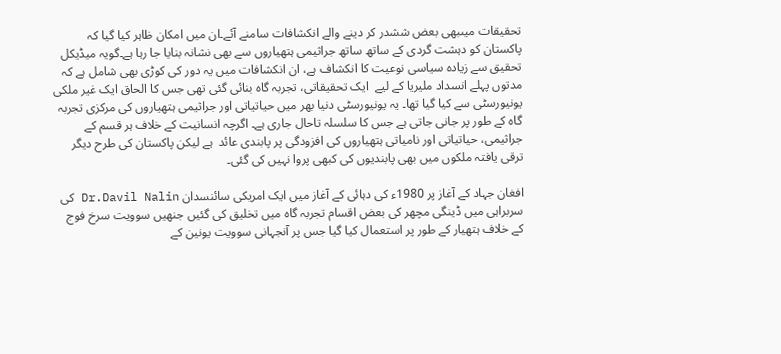تحقیقات میںبھی بعض ششدر کر دینے والے انکشافات سامنے آئے۔ان میں امکان ظاہر کیا گیا کہ پاکستان کو دہشت گردی کے ساتھ ساتھ جراثیمی ہتھیاروں سے بھی نشانہ بنایا جا رہا ہے۔گویہ میڈیکل تحقیق سے زیادہ سیاسی نوعیت کا انکشاف ہے، ان انکشافات میں یہ دور کی کوڑی بھی شامل ہے کہ مدتوں پہلے انسداد ملیریا کے لیے  ایک تحقیقاتی، تجربہ گاہ بنائی گئی تھی جس کا الحاق ایک غیر ملکی یونیورسٹی سے کیا گیا تھا۔ یہ یونیورسٹی دنیا بھر میں حیاتیاتی اور جراثیمی ہتھیاروں کی مرکزی تجربہ گاہ کے طور پر جانی جاتی ہے جس کا سلسلہ تاحال جاری ہے۔ اگرچہ انسانیت کے خلاف ہر قسم کے جراثیمی، حیاتیاتی اور نامیاتی ہتھیاروں کی افزودگی پر پابندی عائد  ہے لیکن پاکستان کی طرح دیگر ترقی یافتہ ملکوں میں بھی پابندیوں کی کبھی پروا نہیں کی گئی۔

افغان جہاد کے آغاز پر 1980ء کی دہائی کے آغاز میں ایک امریکی سائنسدان Dr.Davil Nalin کی سربراہی میں ڈینگی مچھر کی بعض اقسام تجربہ گاہ میں تخلیق کی گئیں جنھیں سوویت سرخ فوج کے خلاف ہتھیار کے طور پر استعمال کیا گیا جس پر آنجہانی سوویت یونین کے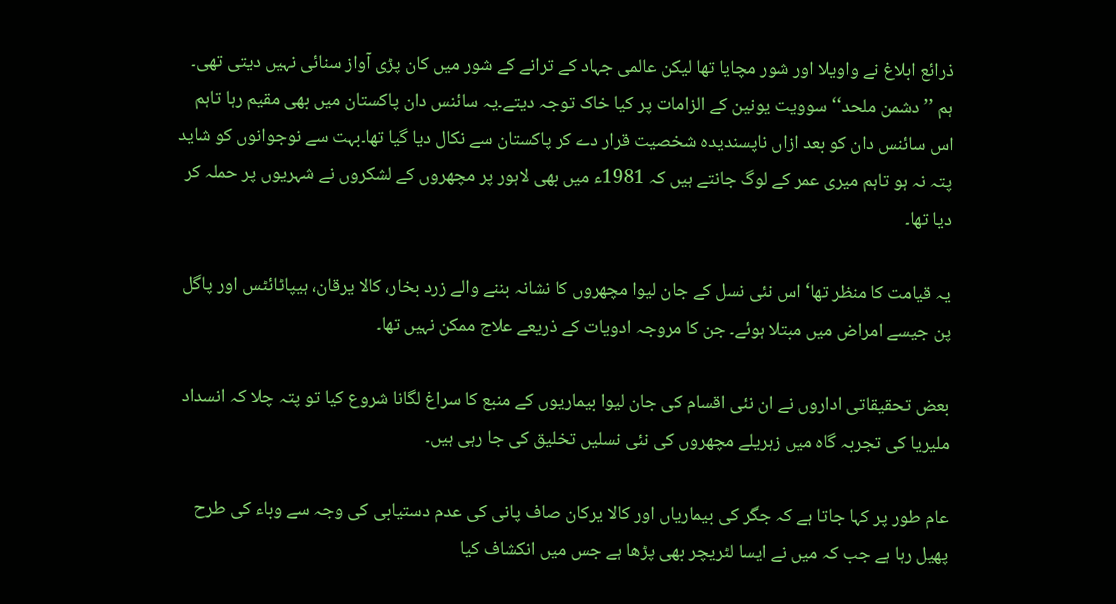ذرائع ابلاغ نے واویلا اور شور مچایا تھا لیکن عالمی جہاد کے ترانے کے شور میں کان پڑی آواز سنائی نہیں دیتی تھی۔ ہم ’’دشمن ملحد‘‘ سوویت یونین کے الزامات پر کیا خاک توجہ دیتے۔یہ سائنس دان پاکستان میں بھی مقیم رہا تاہم اس سائنس دان کو بعد ازاں ناپسندیدہ شخصیت قرار دے کر پاکستان سے نکال دیا گیا تھا۔بہت سے نوجوانوں کو شاید پتہ نہ ہو تاہم میری عمر کے لوگ جانتے ہیں کہ 1981ء میں بھی لاہور پر مچھروں کے لشکروں نے شہریوں پر حملہ کر دیا تھا۔

یہ قیامت کا منظر تھا‘ اس نئی نسل کے جان لیوا مچھروں کا نشانہ بننے والے زرد بخار، کالا یرقان، ہیپاٹائٹس اور پاگل پن جیسے امراض میں مبتلا ہوئے۔ جن کا مروجہ ادویات کے ذریعے علاج ممکن نہیں تھا۔

بعض تحقیقاتی اداروں نے ان نئی اقسام کی جان لیوا بیماریوں کے منبع کا سراغ لگانا شروع کیا تو پتہ چلا کہ انسداد ملیریا کی تجربہ گاہ میں زہریلے مچھروں کی نئی نسلیں تخلیق کی جا رہی ہیں۔

عام طور پر کہا جاتا ہے کہ جگر کی بیماریاں اور کالا یرکان صاف پانی کی عدم دستیابی کی وجہ سے وباء کی طرح پھیل رہا ہے جب کہ میں نے ایسا لٹریچر بھی پڑھا ہے جس میں انکشاف کیا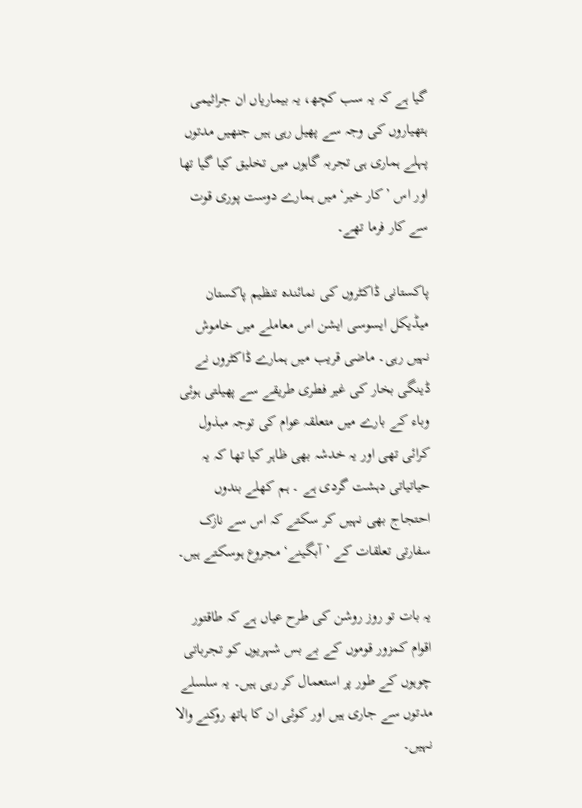گیا ہے کہ یہ سب کچھ، یہ بیماریاں ان جراثیمی ہتھیاروں کی وجہ سے پھیل رہی ہیں جنھیں مدتوں پہلے ہماری ہی تجربہ گاہوں میں تخلیق کیا گیا تھا اور اس ’کار خیر‘ میں ہمارے دوست پوری قوت سے کار فرما تھے۔

پاکستانی ڈاکٹروں کی نمائندہ تنظیم پاکستان میڈیکل ایسوسی ایشن اس معاملے میں خاموش نہیں رہی۔ ماضی قریب میں ہمارے ڈاکٹروں نے ڈینگی بخار کی غیر فطری طریقے سے پھیلتی ہوئی وباء کے بارے میں متعلقہ عوام کی توجہ مبذول کرائی تھی اور یہ خدشہ بھی ظاہر کیا تھا کہ یہ  حیاتیاتی دہشت گردی ہے ۔ ہم کھلے بندوں احتجاج بھی نہیں کر سکتے کہ اس سے نازک سفارتی تعلقات کے ’آبگینے‘ مجروع ہوسکتے ہیں۔

یہ بات تو روز روشن کی طرح عیاں ہے کہ طاقتور اقوام کمزور قوموں کے بے بس شہریوں کو تجرباتی چوہوں کے طور پر استعمال کر رہی ہیں۔ یہ سلسلے مدتوں سے جاری ہیں اور کوئی ان کا ہاتھ روکنے والا نہیں۔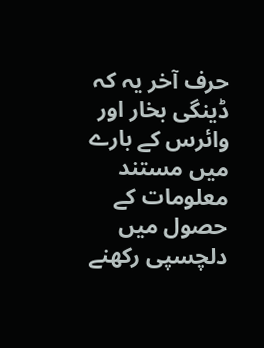حرف آخر یہ کہ ڈینگی بخار اور وائرس کے بارے میں مستند معلومات کے حصول میں دلچسپی رکھنے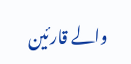والے قارئین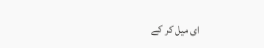ای میل کر کے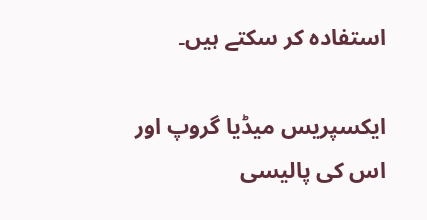استفادہ کر سکتے ہیں۔

ایکسپریس میڈیا گروپ اور اس کی پالیسی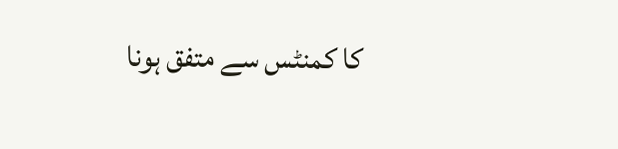کا کمنٹس سے متفق ہونا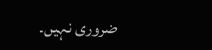ضروری نہیں۔